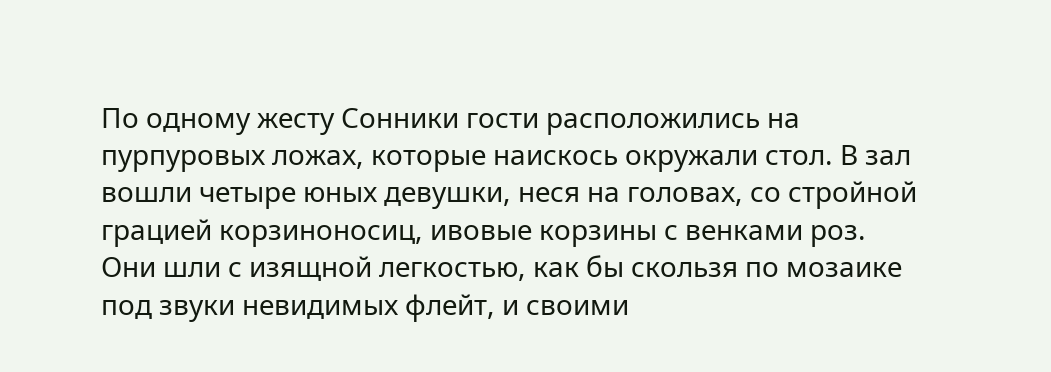По одному жесту Сонники гости расположились на пурпуровых ложах, которые наискось окружали стол. В зал вошли четыре юных девушки, неся на головах, со стройной грацией корзиноносиц, ивовые корзины с венками роз. Они шли с изящной легкостью, как бы скользя по мозаике под звуки невидимых флейт, и своими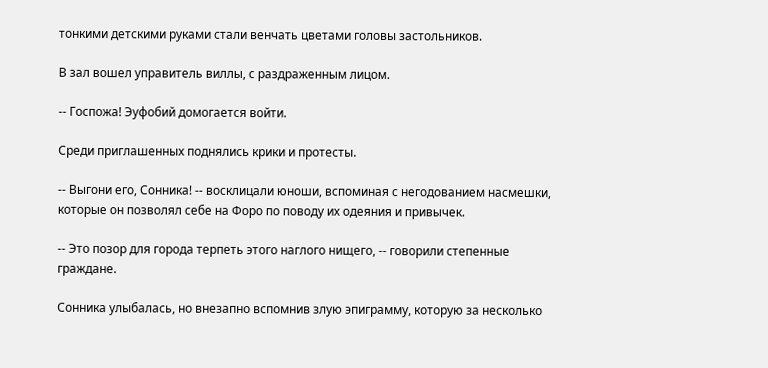тонкими детскими руками стали венчать цветами головы застольников.

В зал вошел управитель виллы, с раздраженным лицом.

-- Госпожа! Эуфобий домогается войти.

Среди приглашенных поднялись крики и протесты.

-- Выгони его, Сонника! -- восклицали юноши, вспоминая с негодованием насмешки, которые он позволял себе на Форо по поводу их одеяния и привычек.

-- Это позор для города терпеть этого наглого нищего, -- говорили степенные граждане.

Сонника улыбалась, но внезапно вспомнив злую эпиграмму, которую за несколько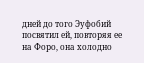дней до того Эуфобий посвятил ей, повторяя ее на Форо, она холодно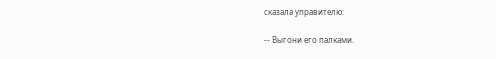сказала управителю:

-- Выгони его палками.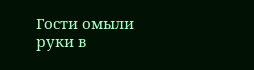Гости омыли руки в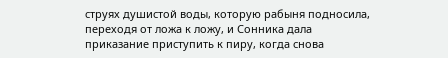струях душистой воды, которую рабыня подносила, переходя от ложа к ложу, и Сонника дала приказание приступить к пиру, когда снова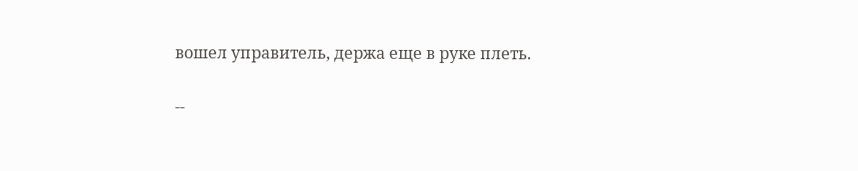вошел управитель, держа еще в руке плеть.

--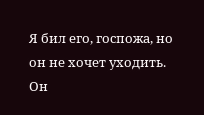Я бил его, госпожа, но он не хочет уходить. Он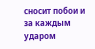сносит побои и за каждым ударом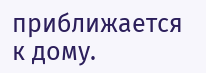приближается к дому.